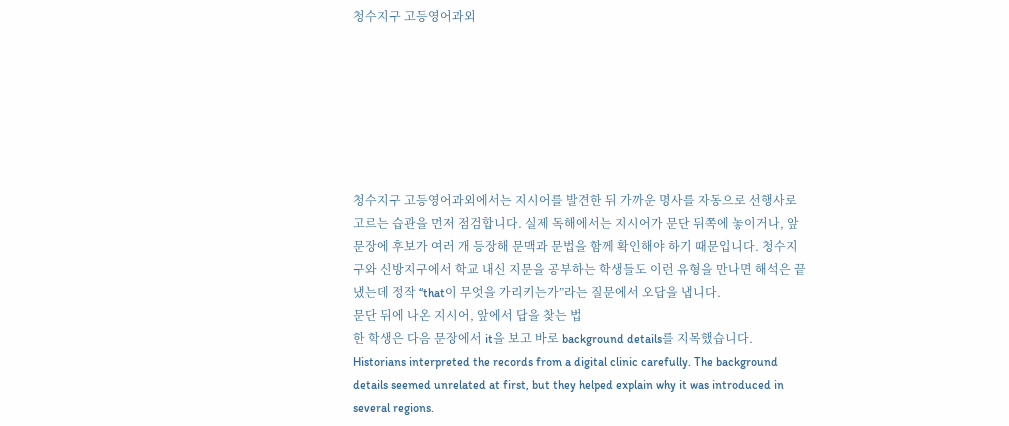청수지구 고등영어과외







청수지구 고등영어과외에서는 지시어를 발견한 뒤 가까운 명사를 자동으로 선행사로 고르는 습관을 먼저 점검합니다. 실제 독해에서는 지시어가 문단 뒤쪽에 놓이거나, 앞 문장에 후보가 여러 개 등장해 문맥과 문법을 함께 확인해야 하기 때문입니다. 청수지구와 신방지구에서 학교 내신 지문을 공부하는 학생들도 이런 유형을 만나면 해석은 끝냈는데 정작 “that이 무엇을 가리키는가”라는 질문에서 오답을 냅니다.
문단 뒤에 나온 지시어, 앞에서 답을 찾는 법
한 학생은 다음 문장에서 it을 보고 바로 background details를 지목했습니다.
Historians interpreted the records from a digital clinic carefully. The background details seemed unrelated at first, but they helped explain why it was introduced in several regions.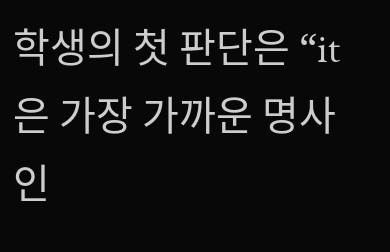학생의 첫 판단은 “it은 가장 가까운 명사인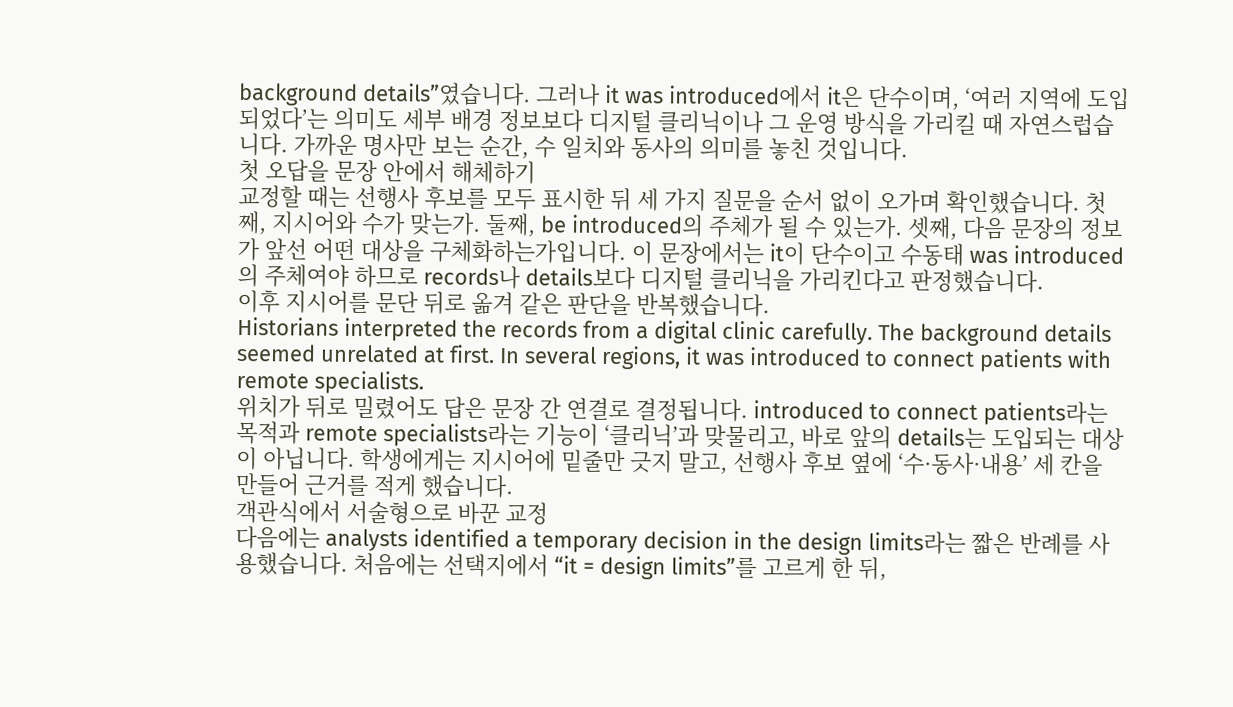background details”였습니다. 그러나 it was introduced에서 it은 단수이며, ‘여러 지역에 도입되었다’는 의미도 세부 배경 정보보다 디지털 클리닉이나 그 운영 방식을 가리킬 때 자연스럽습니다. 가까운 명사만 보는 순간, 수 일치와 동사의 의미를 놓친 것입니다.
첫 오답을 문장 안에서 해체하기
교정할 때는 선행사 후보를 모두 표시한 뒤 세 가지 질문을 순서 없이 오가며 확인했습니다. 첫째, 지시어와 수가 맞는가. 둘째, be introduced의 주체가 될 수 있는가. 셋째, 다음 문장의 정보가 앞선 어떤 대상을 구체화하는가입니다. 이 문장에서는 it이 단수이고 수동태 was introduced의 주체여야 하므로 records나 details보다 디지털 클리닉을 가리킨다고 판정했습니다.
이후 지시어를 문단 뒤로 옮겨 같은 판단을 반복했습니다.
Historians interpreted the records from a digital clinic carefully. The background details seemed unrelated at first. In several regions, it was introduced to connect patients with remote specialists.
위치가 뒤로 밀렸어도 답은 문장 간 연결로 결정됩니다. introduced to connect patients라는 목적과 remote specialists라는 기능이 ‘클리닉’과 맞물리고, 바로 앞의 details는 도입되는 대상이 아닙니다. 학생에게는 지시어에 밑줄만 긋지 말고, 선행사 후보 옆에 ‘수·동사·내용’ 세 칸을 만들어 근거를 적게 했습니다.
객관식에서 서술형으로 바꾼 교정
다음에는 analysts identified a temporary decision in the design limits라는 짧은 반례를 사용했습니다. 처음에는 선택지에서 “it = design limits”를 고르게 한 뒤,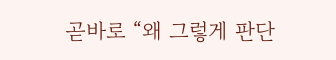곧바로 “왜 그렇게 판단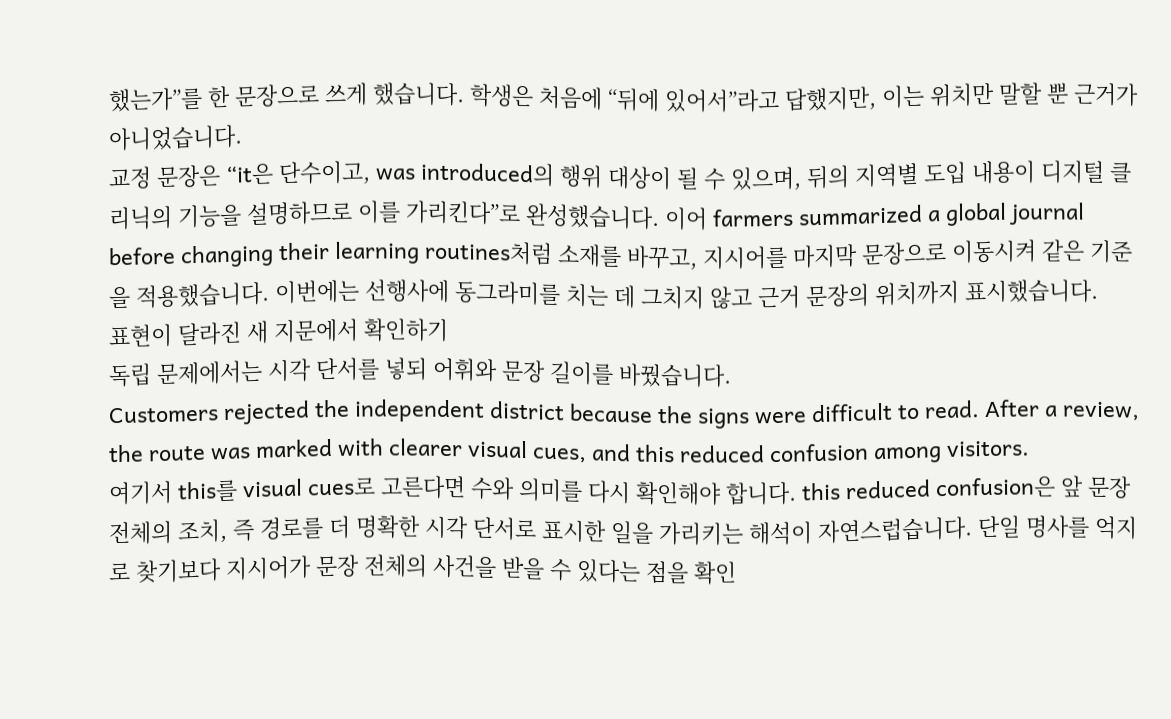했는가”를 한 문장으로 쓰게 했습니다. 학생은 처음에 “뒤에 있어서”라고 답했지만, 이는 위치만 말할 뿐 근거가 아니었습니다.
교정 문장은 “it은 단수이고, was introduced의 행위 대상이 될 수 있으며, 뒤의 지역별 도입 내용이 디지털 클리닉의 기능을 설명하므로 이를 가리킨다”로 완성했습니다. 이어 farmers summarized a global journal before changing their learning routines처럼 소재를 바꾸고, 지시어를 마지막 문장으로 이동시켜 같은 기준을 적용했습니다. 이번에는 선행사에 동그라미를 치는 데 그치지 않고 근거 문장의 위치까지 표시했습니다.
표현이 달라진 새 지문에서 확인하기
독립 문제에서는 시각 단서를 넣되 어휘와 문장 길이를 바꿨습니다.
Customers rejected the independent district because the signs were difficult to read. After a review, the route was marked with clearer visual cues, and this reduced confusion among visitors.
여기서 this를 visual cues로 고른다면 수와 의미를 다시 확인해야 합니다. this reduced confusion은 앞 문장 전체의 조치, 즉 경로를 더 명확한 시각 단서로 표시한 일을 가리키는 해석이 자연스럽습니다. 단일 명사를 억지로 찾기보다 지시어가 문장 전체의 사건을 받을 수 있다는 점을 확인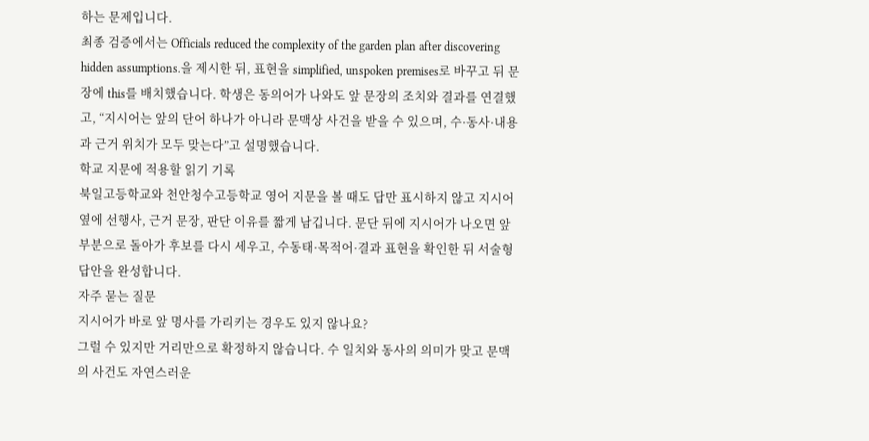하는 문제입니다.
최종 검증에서는 Officials reduced the complexity of the garden plan after discovering hidden assumptions.을 제시한 뒤, 표현을 simplified, unspoken premises로 바꾸고 뒤 문장에 this를 배치했습니다. 학생은 동의어가 나와도 앞 문장의 조치와 결과를 연결했고, “지시어는 앞의 단어 하나가 아니라 문맥상 사건을 받을 수 있으며, 수·동사·내용과 근거 위치가 모두 맞는다”고 설명했습니다.
학교 지문에 적용할 읽기 기록
북일고등학교와 천안청수고등학교 영어 지문을 볼 때도 답만 표시하지 않고 지시어 옆에 선행사, 근거 문장, 판단 이유를 짧게 남깁니다. 문단 뒤에 지시어가 나오면 앞부분으로 돌아가 후보를 다시 세우고, 수동태·목적어·결과 표현을 확인한 뒤 서술형 답안을 완성합니다.
자주 묻는 질문
지시어가 바로 앞 명사를 가리키는 경우도 있지 않나요?
그럴 수 있지만 거리만으로 확정하지 않습니다. 수 일치와 동사의 의미가 맞고 문맥의 사건도 자연스러운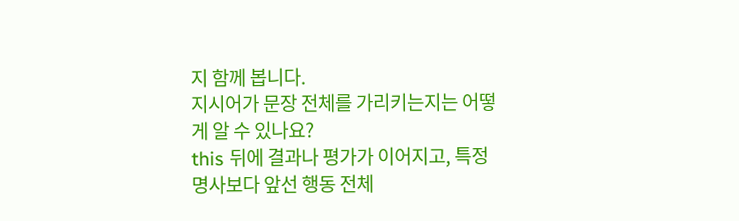지 함께 봅니다.
지시어가 문장 전체를 가리키는지는 어떻게 알 수 있나요?
this 뒤에 결과나 평가가 이어지고, 특정 명사보다 앞선 행동 전체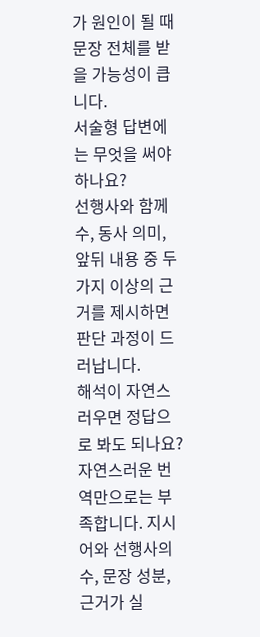가 원인이 될 때 문장 전체를 받을 가능성이 큽니다.
서술형 답변에는 무엇을 써야 하나요?
선행사와 함께 수, 동사 의미, 앞뒤 내용 중 두 가지 이상의 근거를 제시하면 판단 과정이 드러납니다.
해석이 자연스러우면 정답으로 봐도 되나요?
자연스러운 번역만으로는 부족합니다. 지시어와 선행사의 수, 문장 성분, 근거가 실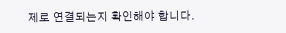제로 연결되는지 확인해야 합니다.